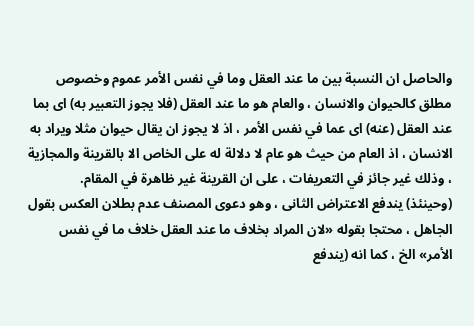والحاصل ان النسبة بين ما عند العقل وما في نفس الأمر عموم وخصوص مطلق كالحيوان والانسان ، والعام هو ما عند العقل (فلا يجوز التعبير به) اى بما عند العقل (عنه) اى عما في نفس الأمر ، اذ لا يجوز ان يقال حيوان مثلا ويراد به الانسان ، اذ العام من حيث هو عام لا دلالة له على الخاص الا بالقرينة والمجازية ، وذلك غير جائز في التعريفات ، على ان القرينة غير ظاهرة في المقام.
(وحينئذ) يندفع الاعتراض الثانى ، وهو دعوى المصنف عدم بطلان العكس بقول الجاهل ، محتجا بقوله «لان المراد بخلاف ما عند العقل خلاف ما في نفس الأمر» الخ ، كما انه (يندفع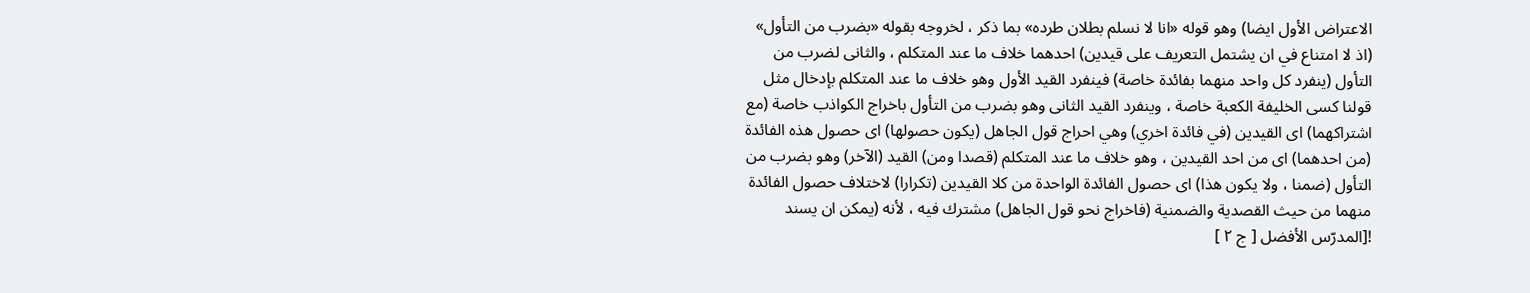الاعتراض الأول ايضا) وهو قوله «انا لا نسلم بطلان طرده» بما ذكر ، لخروجه بقوله «بضرب من التأول» (اذ لا امتناع في ان يشتمل التعريف على قيدين) احدهما خلاف ما عند المتكلم ، والثانى لضرب من التأول (ينفرد كل واحد منهما بفائدة خاصة) فينفرد القيد الأول وهو خلاف ما عند المتكلم بإدخال مثل قولنا كسى الخليفة الكعبة خاصة ، وينفرد القيد الثانى وهو بضرب من التأول باخراج الكواذب خاصة (مع اشتراكهما) اى القيدين (في فائدة اخري) وهي احراج قول الجاهل (يكون حصولها) اى حصول هذه الفائدة (من احدهما) اى من احد القيدين ، وهو خلاف ما عند المتكلم (قصدا ومن) القيد (الآخر) وهو بضرب من التأول (ضمنا ، ولا يكون هذا) اى حصول الفائدة الواحدة من كلا القيدين (تكرارا) لاختلاف حصول الفائدة منهما من حيث القصدية والضمنية (فاخراج نحو قول الجاهل) مشترك فيه ، لأنه (يمكن ان يسند
![المدرّس الأفضل [ ج ٢ ]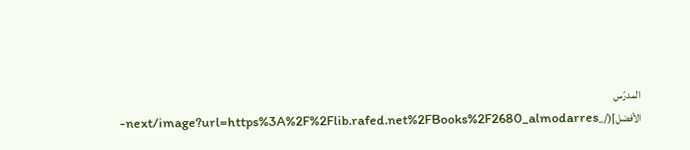المدرّس الأفضل](/_next/image?url=https%3A%2F%2Flib.rafed.net%2FBooks%2F2680_almodarres-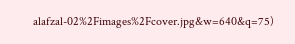alafzal-02%2Fimages%2Fcover.jpg&w=640&q=75)